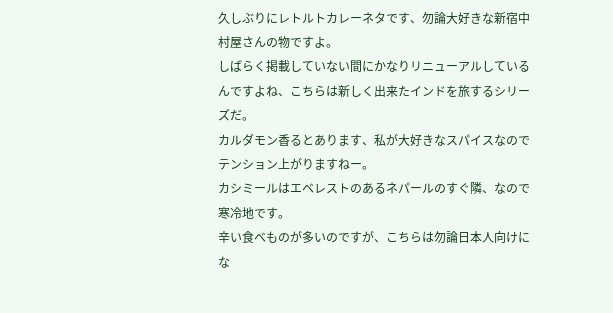久しぶりにレトルトカレーネタです、勿論大好きな新宿中村屋さんの物ですよ。
しばらく掲載していない間にかなりリニューアルしているんですよね、こちらは新しく出来たインドを旅するシリーズだ。
カルダモン香るとあります、私が大好きなスパイスなのでテンション上がりますねー。
カシミールはエベレストのあるネパールのすぐ隣、なので寒冷地です。
辛い食べものが多いのですが、こちらは勿論日本人向けにな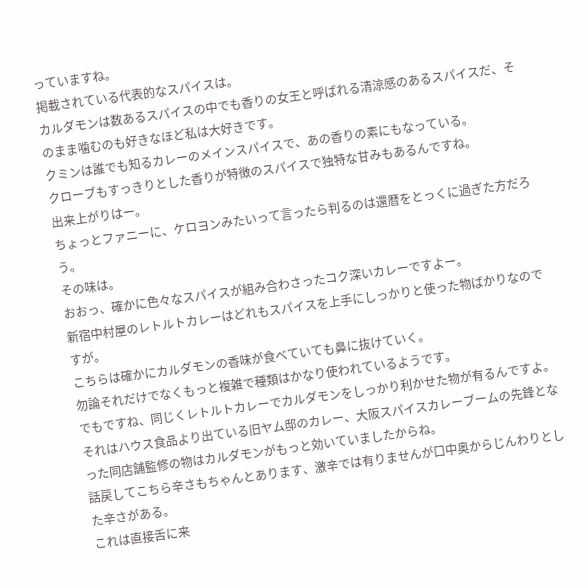っていますね。
掲載されている代表的なスパイスは。
カルダモンは数あるスパイスの中でも香りの女王と呼ばれる清涼感のあるスパイスだ、そのまま噛むのも好きなほど私は大好きです。
クミンは誰でも知るカレーのメインスパイスで、あの香りの素にもなっている。
クローブもすっきりとした香りが特徴のスパイスで独特な甘みもあるんですね。
出来上がりはー。
ちょっとファニーに、ケロヨンみたいって言ったら判るのは還暦をとっくに過ぎた方だろう。
その味は。
おおっ、確かに色々なスパイスが組み合わさったコク深いカレーですよー。
新宿中村屋のレトルトカレーはどれもスパイスを上手にしっかりと使った物ばかりなのですが。
こちらは確かにカルダモンの香味が食べていても鼻に抜けていく。
勿論それだけでなくもっと複雑で種類はかなり使われているようです。
でもですね、同じくレトルトカレーでカルダモンをしっかり利かせた物が有るんですよ。
それはハウス食品より出ている旧ヤム邸のカレー、大阪スパイスカレーブームの先鋒となった同店舗監修の物はカルダモンがもっと効いていましたからね。
話戻してこちら辛さもちゃんとあります、激辛では有りませんが口中奥からじんわりとした辛さがある。
これは直接舌に来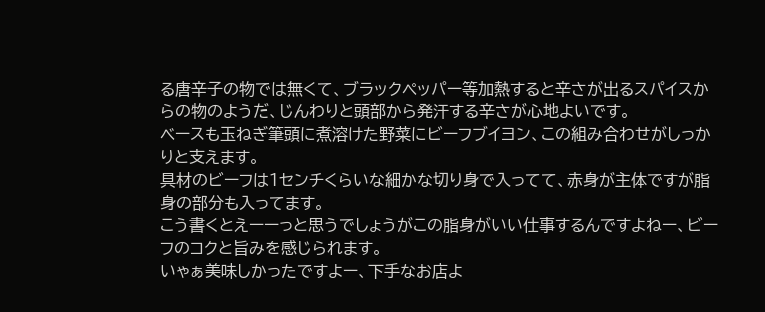る唐辛子の物では無くて、ブラックペッパー等加熱すると辛さが出るスパイスからの物のようだ、じんわりと頭部から発汗する辛さが心地よいです。
ベースも玉ねぎ筆頭に煮溶けた野菜にビーフブイヨン、この組み合わせがしっかりと支えます。
具材のビーフは1センチくらいな細かな切り身で入ってて、赤身が主体ですが脂身の部分も入ってます。
こう書くとえーーっと思うでしょうがこの脂身がいい仕事するんですよねー、ビーフのコクと旨みを感じられます。
いゃぁ美味しかったですよー、下手なお店よ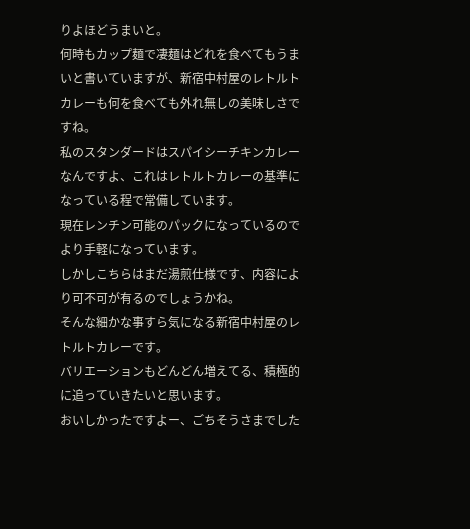りよほどうまいと。
何時もカップ麺で凄麺はどれを食べてもうまいと書いていますが、新宿中村屋のレトルトカレーも何を食べても外れ無しの美味しさですね。
私のスタンダードはスパイシーチキンカレーなんですよ、これはレトルトカレーの基準になっている程で常備しています。
現在レンチン可能のパックになっているのでより手軽になっています。
しかしこちらはまだ湯煎仕様です、内容により可不可が有るのでしょうかね。
そんな細かな事すら気になる新宿中村屋のレトルトカレーです。
バリエーションもどんどん増えてる、積極的に追っていきたいと思います。
おいしかったですよー、ごちそうさまでした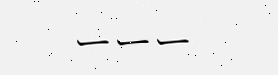ーーー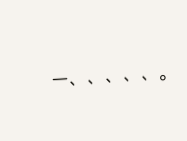ー、、、、、。